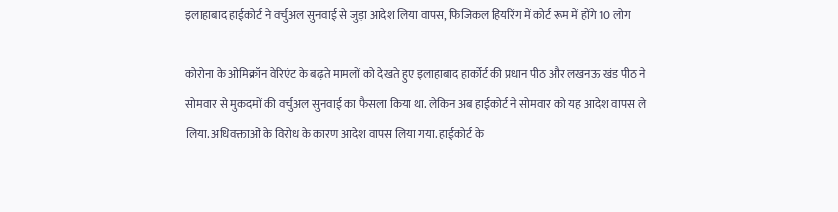इलाहाबाद हाईकोर्ट ने वर्चुअल सुनवाई से जुड़ा आदेश लिया वापस, फिजिकल हियरिंग में कोर्ट रूम में होंगे 10 लोग

कोरोना के ओमिक्रॉन वेरिएंट के बढ़ते मामलों को देखते हुए इलाहाबाद हार्कोर्ट की प्रधान पीठ और लखनऊ खंड पीठ ने सोमवार से मुकदमों की वर्चुअल सुनवाई का फैसला किया था. लेकिन अब हाईकोर्ट ने सोमवार को यह आदेश वापस ले लिया. अधिवक्ताओं के विरोध के कारण आदेश वापस लिया गया. हाईकोर्ट के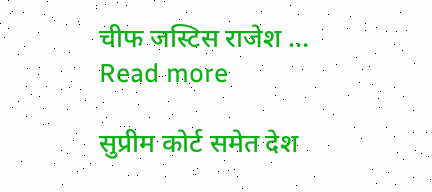चीफ जस्टिस राजेश … Read more

सुप्रीम कोर्ट समेत देश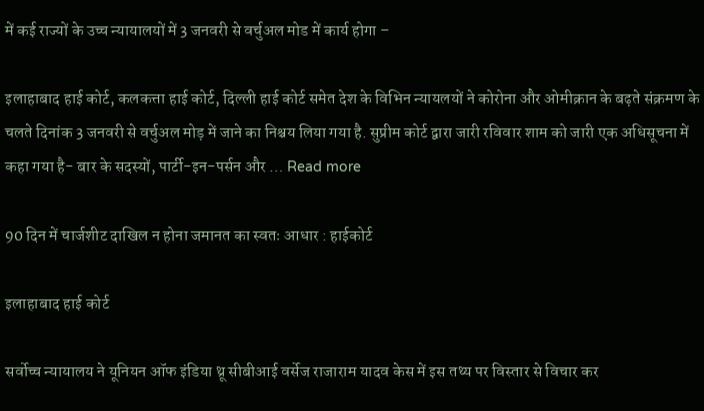में कई राज्यों के उच्च न्यायालयों में 3 जनवरी से वर्चुअल मोड में कार्य होगा –

इलाहाबाद हाई कोर्ट, कलकत्ता हाई कोर्ट, दिल्ली हाई कोर्ट समेत देश के विभिन न्यायलयों ने कोरोना और ओमीक्रान के बढ़ते संक्रमण के चलते दिनांक 3 जनवरी से वर्चुअल मोड़ में जाने का निश्चय लिया गया है. सुप्रीम कोर्ट द्वारा जारी रविवार शाम को जारी एक अधिसूचना में कहा गया है- बार के सदस्यों, पार्टी-इन-पर्सन और … Read more

90 दिन में चार्जशीट दाखिल न होना जमानत का स्वतः आधार : हाईकोर्ट

इलाहाबाद हाई कोर्ट

सर्वोच्च न्यायालय ने यूनियन ऑफ इंडिया थ्रू सीबीआई वर्सेज राजाराम यादव केस में इस तथ्य पर विस्तार से विचार कर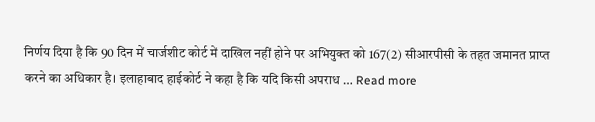निर्णय दिया है कि 90 दिन में चार्जशीट कोर्ट में दाखिल नहीं होने पर अभियुक्त को 167(2) सीआरपीसी के तहत जमानत प्राप्त करने का अधिकार है। इलाहाबाद हाईकोर्ट ने कहा है कि यदि किसी अपराध … Read more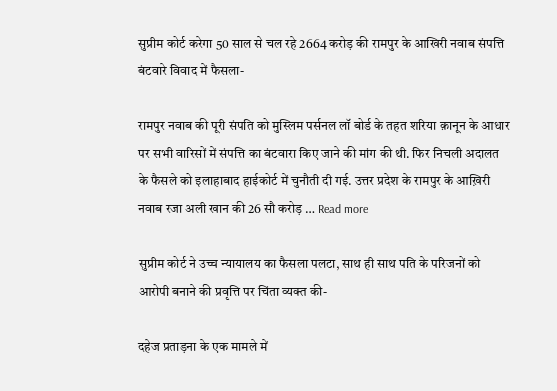सुप्रीम कोर्ट करेगा 50 साल से चल रहे 2664 करोड़ की रामपुर के आखिरी नवाब संपत्ति बंटवारे विवाद में फैसला-

रामपुर नवाब की पूरी संपति को मुस्लिम पर्सनल लॉ बोर्ड के तहत शरिया क़ानून के आधार पर सभी वारिसों में संपत्ति का बंटवारा किए जाने की मांग की थी. फिर निचली अदालत के फैसले को इलाहाबाद हाईकोर्ट में चुनौती दी गई. उत्तर प्रदेश के रामपुर के आख़िरी नवाब रजा अली खान की 26 सौ करोड़ … Read more

सुप्रीम कोर्ट ने उच्च न्यायालय का फैसला पलटा, साथ ही साथ पति के परिजनों को आरोपी बनाने की प्रवृत्ति पर चिंता व्यक्त की-

दहेज प्रताड़ना के एक मामले में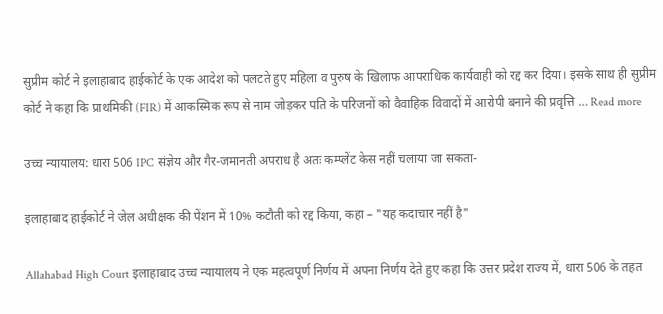सुप्रीम कोर्ट ने इलाहाबाद हाईकोर्ट के एक आदेश को पलटते हुए महिला व पुरुष के खिलाफ आपराधिक कार्यवाही को रद्द कर दिया। इसके साथ ही सुप्रीम कोर्ट ने कहा कि प्राथमिकी (FIR) में आकस्मिक रूप से नाम जोड़कर पति के परिजनों को वैवाहिक विवादों में आरोपी बनाने की प्रवृत्ति … Read more

उच्च न्यायालय: धारा 506 IPC संज्ञेय और गैर-जमानती अपराध है अतः कम्प्लेंट केस नहीं चलाया जा सकता-

इलाहाबाद हाईकोर्ट ने जेल अधीक्षक की पेंशन में 10% कटौती को रद्द किया, कहा – "यह कदाचार नहीं है"

Allahabad High Court इलाहाबाद उच्च न्यायालय ने एक महत्वपूर्ण निर्णय में अपना निर्णय देते हुए कहा कि उत्तर प्रदेश राज्य में, धारा 506 के तहत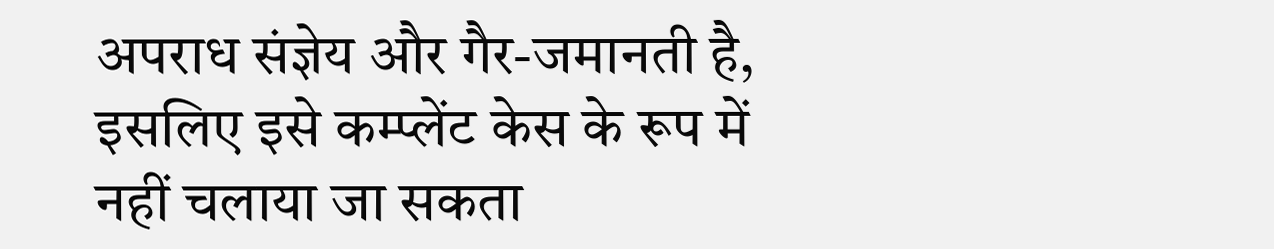अपराध संज्ञेय और गैर-जमानती है, इसलिए इसे कम्प्लेंट केस के रूप में नहीं चलाया जा सकता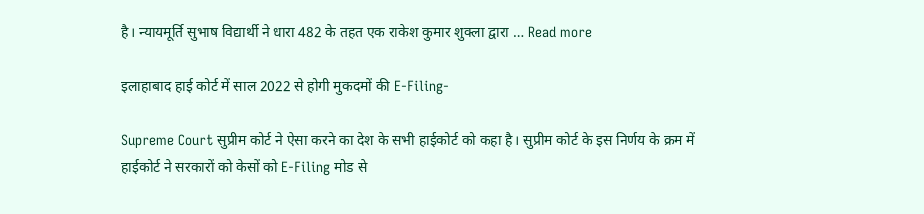है। न्यायमूर्ति सुभाष विद्यार्थी ने धारा 482 के तहत एक राकेश कुमार शुक्ला द्वारा … Read more

इलाहाबाद हाई कोर्ट में साल 2022 से होगी मुकदमों की E-Filing-

Supreme Court सुप्रीम कोर्ट ने ऐसा करने का देश के सभी हाईकोर्ट को कहा है। सुप्रीम कोर्ट के इस निर्णय के क्रम में हाईकोर्ट ने सरकारों को केसों को E-Filing मोड से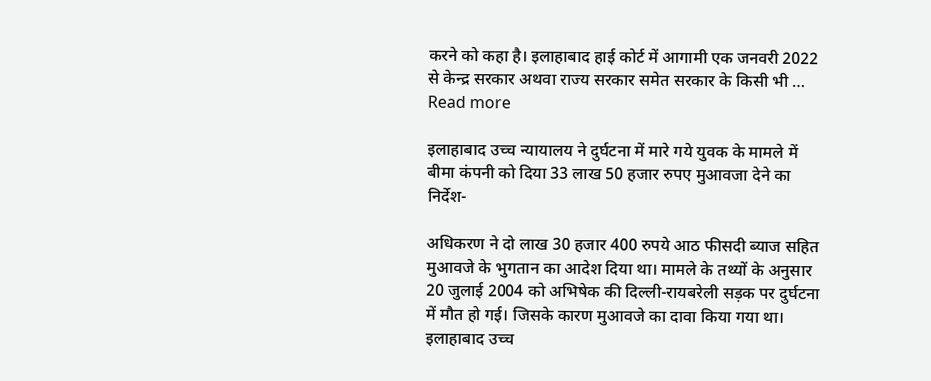करने को कहा है। इलाहाबाद हाई कोर्ट में आगामी एक जनवरी 2022 से केन्द्र सरकार अथवा राज्य सरकार समेत सरकार के किसी भी … Read more

इलाहाबाद उच्च न्यायालय ने दुर्घटना में मारे गये युवक के मामले में बीमा कंपनी को दिया 33 लाख 50 हजार रुपए मुआवजा देने का निर्देश-

अधिकरण ने दो लाख 30 हजार 400 रुपये आठ फीसदी ब्याज सहित मुआवजे के भुगतान का आदेश दिया था। मामले के तथ्यों के अनुसार 20 जुलाई 2004 को अभिषेक की दिल्ली-रायबरेली सड़क पर दुर्घटना में मौत हो गई। जिसके कारण मुआवजे का दावा किया गया था। इलाहाबाद उच्च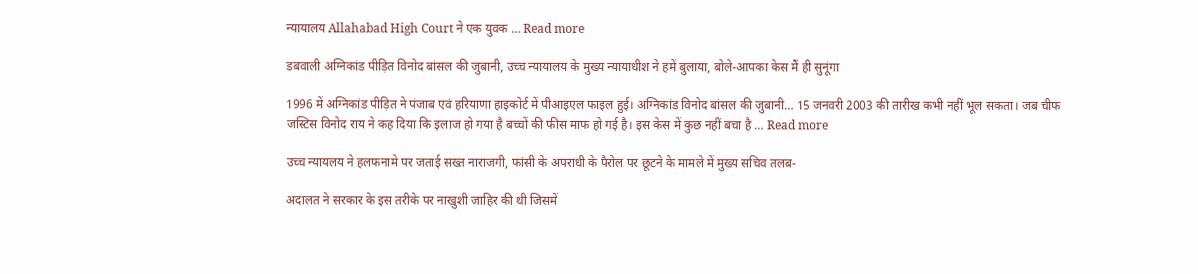न्यायालय Allahabad High Court ने एक युवक … Read more

डबवाली अग्निकांड पीड़ित विनोद बांसल की जुबानी, उच्च न्यायालय के मुख्य न्यायाधीश ने हमें बुलाया, बोले-आपका केस मैं ही सुनूंगा

1996 में अग्निकांड पीड़ित ने पंजाब एवं हरियाणा हाइकोर्ट में पीआइएल फाइल हुई। अग्निकांड विनोद बांसल की जुबानी… 15 जनवरी 2003 की तारीख कभी नहीं भूल सकता। जब चीफ जस्टिस विनोद राय ने कह दिया कि इलाज हो गया है बच्चों की फीस माफ हो गई है। इस केस में कुछ नहीं बचा है … Read more

उच्च न्यायलय ने हलफनामे पर जताई सख्त नाराजगी, फांसी के अपराधी के पैरोल पर छूटने के मामले में मुख्य सचिव तलब-

अदालत ने सरकार के इस तरीके पर नाखुशी जाहिर की थी जिसमें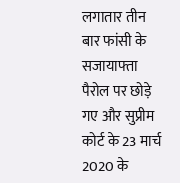लगातार तीन बार फांसी के सजायाफ्ता पैरोल पर छोड़े गए और सुप्रीम कोर्ट के 23 मार्च 2020 के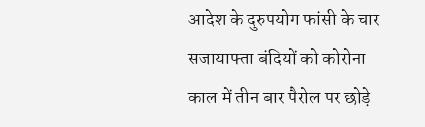आदेश के दुरुपयोग फांसी के चार सजायाफ्ता बंदियों को कोरोना काल में तीन बार पैरोल पर छोड़े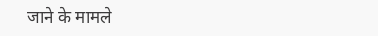जाने के मामले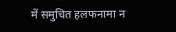में समुचित हलफनामा न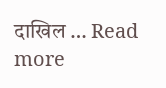दाखिल … Read more